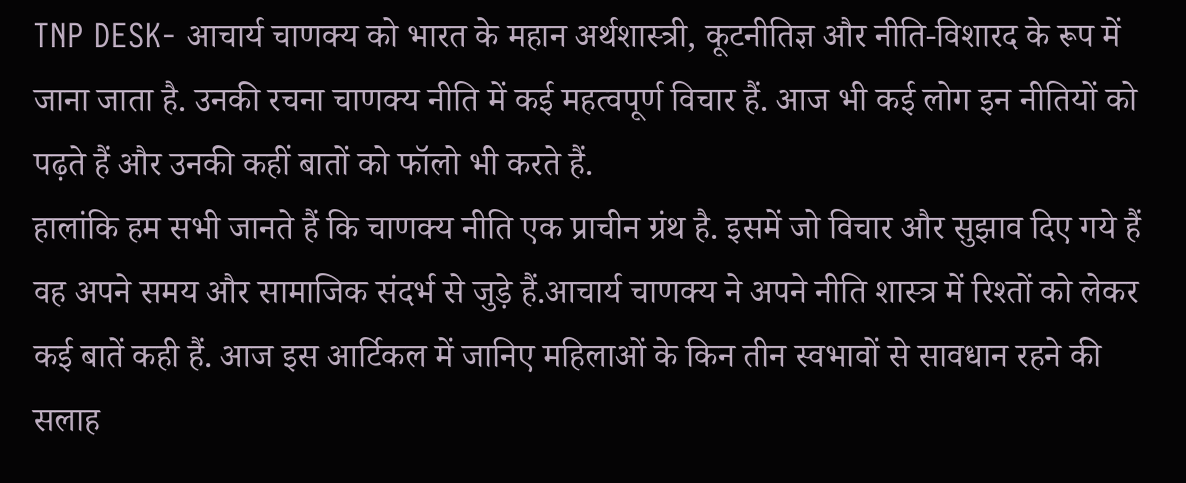TNP DESK- आचार्य चाणक्य को भारत के महान अर्थशास्त्री, कूटनीतिज्ञ और नीति-विशारद के रूप में जाना जाता है. उनकी रचना चाणक्य नीति में कई महत्वपूर्ण विचार हैं. आज भी कई लोग इन नीतियों को पढ़ते हैं और उनकी कहीं बातों को फॉलो भी करते हैं.
हालांकि हम सभी जानते हैं कि चाणक्य नीति एक प्राचीन ग्रंथ है. इसमें जो विचार और सुझाव दिए गये हैं वह अपने समय और सामाजिक संदर्भ से जुड़े हैं.आचार्य चाणक्य ने अपने नीति शास्त्र में रिश्तों को लेकर कई बातें कही हैं. आज इस आर्टिकल में जानिए महिलाओं के किन तीन स्वभावों से सावधान रहने की सलाह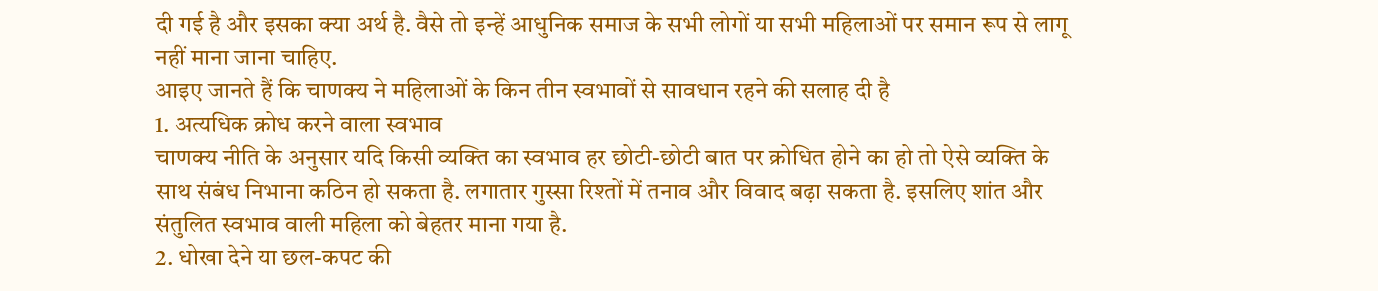दी गई है और इसका क्या अर्थ है. वैसे तो इन्हें आधुनिक समाज के सभी लोगों या सभी महिलाओं पर समान रूप से लागू नहीं माना जाना चाहिए.
आइए जानते हैं कि चाणक्य ने महिलाओं के किन तीन स्वभावों से सावधान रहने की सलाह दी है
1. अत्यधिक क्रोध करने वाला स्वभाव
चाणक्य नीति के अनुसार यदि किसी व्यक्ति का स्वभाव हर छोटी-छोटी बात पर क्रोधित होने का हो तो ऐसे व्यक्ति के साथ संबंध निभाना कठिन हो सकता है. लगातार गुस्सा रिश्तों में तनाव और विवाद बढ़ा सकता है. इसलिए शांत और संतुलित स्वभाव वाली महिला को बेहतर माना गया है.
2. धोखा देने या छल-कपट की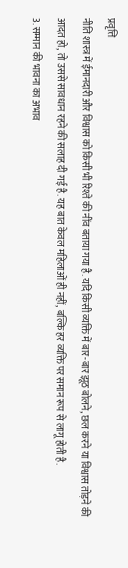प्रवृत्ति
नीति शास्त्र में ईमानदारी और विश्वास को किसी भी रिश्ते की नींव बताया गया है. यदि किसी व्यक्ति में बार-बार झूठ बोलने, छल करने या विश्वास तोड़ने की आदत हो, तो उससे सावधान रहने की सलाह दी गई है. यह बात केवल महिलाओं ही नहीं, बल्कि हर व्यक्ति पर समान रूप से लागू होती है.
3. सम्मान की भावना का अभाव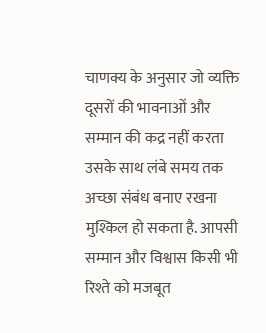चाणक्य के अनुसार जो व्यक्ति दूसरों की भावनाओं और सम्मान की कद्र नहीं करता उसके साथ लंबे समय तक अच्छा संबंध बनाए रखना मुश्किल हो सकता है. आपसी सम्मान और विश्वास किसी भी रिश्ते को मजबूत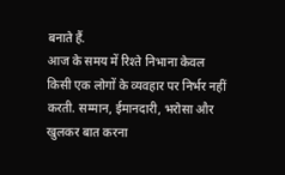बनाते हैं.
आज के समय में रिश्ते निभाना केवल किसी एक लोगों के व्यवहार पर निर्भर नहीं करती. सम्मान, ईमानदारी, भरोसा और खुलकर बात करना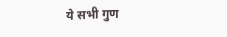ये सभी गुण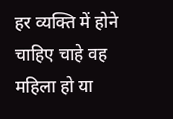हर व्यक्ति में होने चाहिए चाहे वह महिला हो या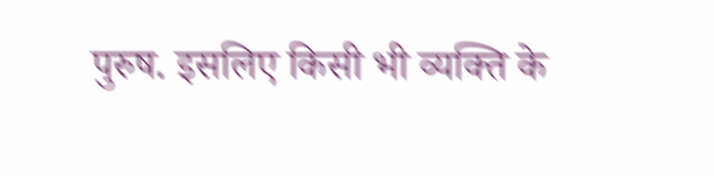पुरुष. इसलिए किसी भी व्यक्ति के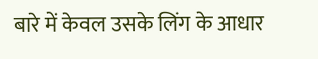बारे में केवल उसके लिंग के आधार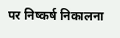पर निष्कर्ष निकालना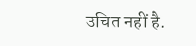उचित नहीं है.